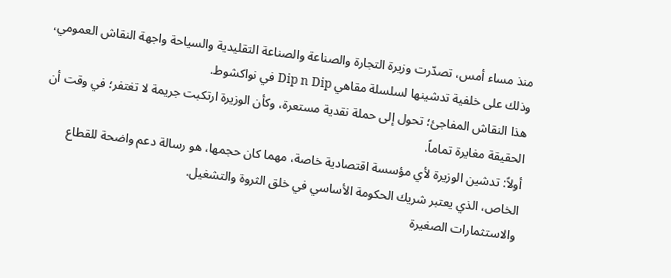منذ مساء أمس، تصدّرت وزيرة التجارة والصناعة والصناعة التقليدية والسياحة واجهة النقاش العمومي، وذلك على خلفية تدشينها لسلسلة مقاهي Dip n Dip في نواكشوط.
هذا النقاش المفاجئ؛ تحول إلى حملة نقدية مستعرة، وكأن الوزيرة ارتكبت جريمة لا تغتفر؛ في وقت أن الحقيقة مغايرة تماماً.
أولاً: تدشين الوزيرة لأي مؤسسة اقتصادية خاصة، مهما كان حجمها، هو رسالة دعم واضحة للقطاع الخاص، الذي يعتبر شريك الحكومة الأساسي في خلق الثروة والتشغيل.
والاستثمارات الصغيرة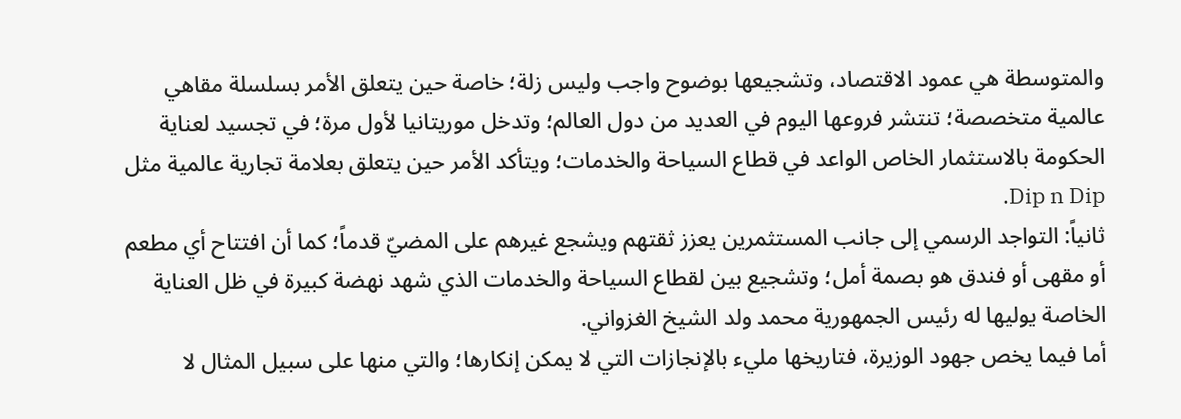والمتوسطة هي عمود الاقتصاد، وتشجيعها بوضوح واجب وليس زلة؛ خاصة حين يتعلق الأمر بسلسلة مقاهي عالمية متخصصة؛ تنتشر فروعها اليوم في العديد من دول العالم؛ وتدخل موريتانيا لأول مرة؛ في تجسيد لعناية الحكومة بالاستثمار الخاص الواعد في قطاع السياحة والخدمات؛ ويتأكد الأمر حين يتعلق بعلامة تجارية عالمية مثل Dip n Dip.
ثانياً: التواجد الرسمي إلى جانب المستثمرين يعزز ثقتهم ويشجع غيرهم على المضيّ قدماً؛ كما أن افتتاح أي مطعم أو مقهى أو فندق هو بصمة أمل؛ وتشجيع بين لقطاع السياحة والخدمات الذي شهد نهضة كبيرة في ظل العناية الخاصة يوليها له رئيس الجمهورية محمد ولد الشيخ الغزواني.
أما فيما يخص جهود الوزيرة، فتاريخها مليء بالإنجازات التي لا يمكن إنكارها؛ والتي منها على سبيل المثال لا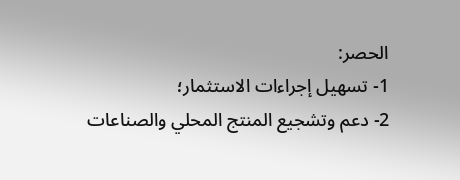الحصر:
1- تسهيل إجراءات الاستثمار؛
2- دعم وتشجيع المنتج المحلي والصناعات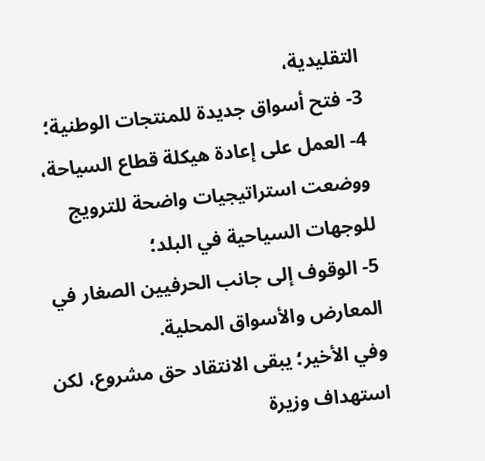التقليدية،
3- فتح أسواق جديدة للمنتجات الوطنية؛
4- العمل على إعادة هيكلة قطاع السياحة، ووضعت استراتيجيات واضحة للترويج للوجهات السياحية في البلد؛
5- الوقوف إلى جانب الحرفيين الصغار في المعارض والأسواق المحلية.
وفي الأخير؛ يبقى الانتقاد حق مشروع، لكن استهداف وزيرة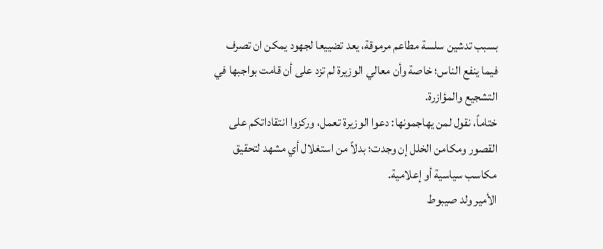بسبب تدشين سلسة مطاعم مرموقة، يعد تضييعا لجهود يمكن ان تصرف فيما ينفع الناس؛ خاصة وأن معالي الوزيرة لم تزد على أن قامت بواجبها في التشجيع والمؤازرة.
ختاماً، نقول لمن يهاجمونها: دعوا الوزيرة تعمل، وركزوا انتقاداتكم على القصور ومكامن الخلل إن وجدت؛ بدلاً من استغلال أي مشهد لتحقيق مكاسب سياسية أو إعلامية.
الأمير ولد صيبوط